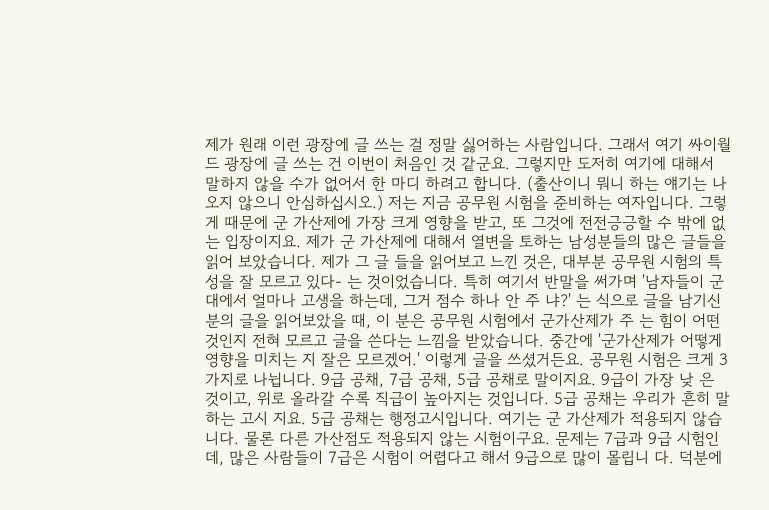제가 원래 이런 광장에 글 쓰는 걸 정말 싫어하는 사람입니다. 그래서 여기 싸이월드 광장에 글 쓰는 건 이번이 처음인 것 같군요. 그렇지만 도저히 여기에 대해서 말하지 않을 수가 없어서 한 마디 하려고 합니다. (출산이니 뭐니 하는 얘기는 나오지 않으니 안심하십시오.) 저는 지금 공무원 시험을 준비하는 여자입니다. 그렇게 때문에 군 가산제에 가장 크게 영향을 받고, 또 그것에 전전긍긍할 수 밖에 없는 입장이지요. 제가 군 가산제에 대해서 열변을 토하는 남성분들의 많은 글들을 읽어 보았습니다. 제가 그 글 들을 읽어보고 느낀 것은, 대부분 공무원 시험의 특성을 잘 모르고 있다- 는 것이었습니다. 특히 여기서 반말을 써가며 '남자들이 군대에서 얼마나 고생을 하는데, 그거 점수 하나 안 주 냐?' 는 식으로 글을 남기신 분의 글을 읽어보았을 때, 이 분은 공무원 시험에서 군가산제가 주 는 힘이 어떤 것인지 전혀 모르고 글을 쓴다는 느낌을 받았습니다. 중간에 '군가산제가 어떻게 영향을 미치는 지 잘은 모르겠어.' 이렇게 글을 쓰셨거든요. 공무원 시험은 크게 3가지로 나뉩니다. 9급 공채, 7급 공채, 5급 공채로 말이지요. 9급이 가장 낮 은 것이고, 위로 올라갈 수록 직급이 높아지는 것입니다. 5급 공채는 우리가 흔히 말하는 고시 지요. 5급 공채는 행정고시입니다. 여기는 군 가산제가 적용되지 않습니다. 물론 다른 가산점도 적용되지 않는 시험이구요. 문제는 7급과 9급 시험인데, 많은 사람들이 7급은 시험이 어렵다고 해서 9급으로 많이 몰립니 다. 덕분에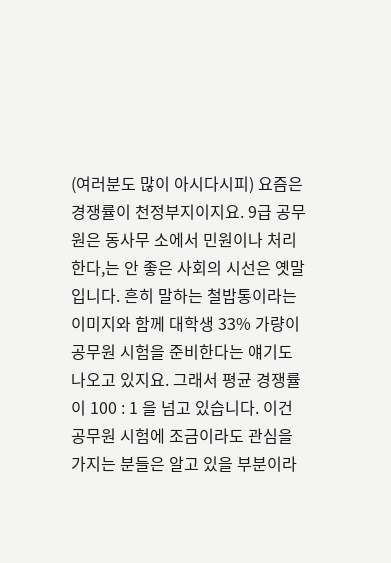(여러분도 많이 아시다시피) 요즘은 경쟁률이 천정부지이지요. 9급 공무원은 동사무 소에서 민원이나 처리한다,는 안 좋은 사회의 시선은 옛말입니다. 흔히 말하는 철밥통이라는 이미지와 함께 대학생 33% 가량이 공무원 시험을 준비한다는 얘기도 나오고 있지요. 그래서 평균 경쟁률이 100 : 1 을 넘고 있습니다. 이건 공무원 시험에 조금이라도 관심을 가지는 분들은 알고 있을 부분이라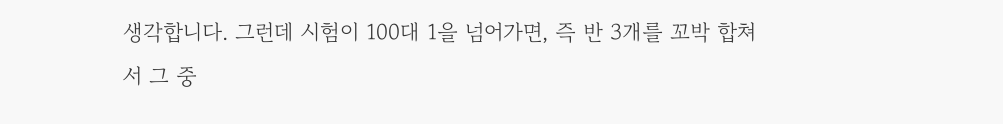생각합니다. 그런데 시험이 100대 1을 넘어가면, 즉 반 3개를 꼬박 합쳐서 그 중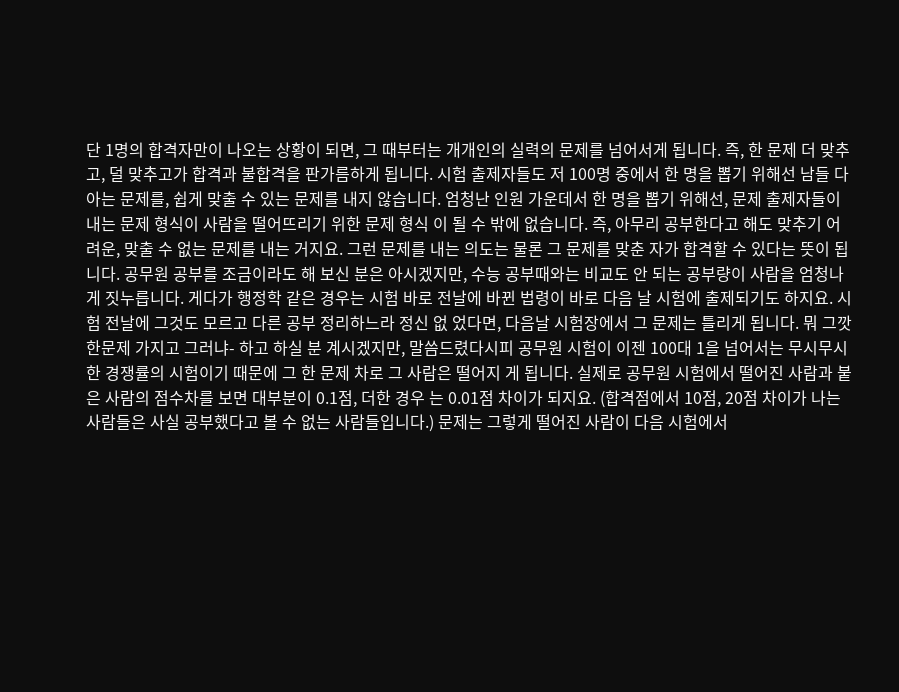단 1명의 합격자만이 나오는 상황이 되면, 그 때부터는 개개인의 실력의 문제를 넘어서게 됩니다. 즉, 한 문제 더 맞추고, 덜 맞추고가 합격과 불합격을 판가름하게 됩니다. 시험 출제자들도 저 100명 중에서 한 명을 뽑기 위해선 남들 다 아는 문제를, 쉽게 맞출 수 있는 문제를 내지 않습니다. 엄청난 인원 가운데서 한 명을 뽑기 위해선, 문제 출제자들이 내는 문제 형식이 사람을 떨어뜨리기 위한 문제 형식 이 될 수 밖에 없습니다. 즉, 아무리 공부한다고 해도 맞추기 어려운, 맞출 수 없는 문제를 내는 거지요. 그런 문제를 내는 의도는 물론 그 문제를 맞춘 자가 합격할 수 있다는 뜻이 됩니다. 공무원 공부를 조금이라도 해 보신 분은 아시겠지만, 수능 공부때와는 비교도 안 되는 공부량이 사람을 엄청나게 짓누릅니다. 게다가 행정학 같은 경우는 시험 바로 전날에 바뀐 법령이 바로 다음 날 시험에 출제되기도 하지요. 시험 전날에 그것도 모르고 다른 공부 정리하느라 정신 없 었다면, 다음날 시험장에서 그 문제는 틀리게 됩니다. 뭐 그깟 한문제 가지고 그러냐- 하고 하실 분 계시겠지만, 말씀드렸다시피 공무원 시험이 이젠 100대 1을 넘어서는 무시무시한 경쟁률의 시험이기 때문에 그 한 문제 차로 그 사람은 떨어지 게 됩니다. 실제로 공무원 시험에서 떨어진 사람과 붙은 사람의 점수차를 보면 대부분이 0.1점, 더한 경우 는 0.01점 차이가 되지요. (합격점에서 10점, 20점 차이가 나는 사람들은 사실 공부했다고 볼 수 없는 사람들입니다.) 문제는 그렇게 떨어진 사람이 다음 시험에서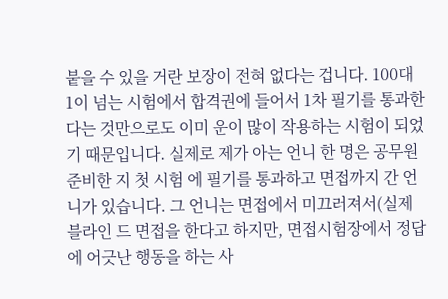붙을 수 있을 거란 보장이 전혀 없다는 겁니다. 100대 1이 넘는 시험에서 합격권에 들어서 1차 필기를 통과한다는 것만으로도 이미 운이 많이 작용하는 시험이 되었기 때문입니다. 실제로 제가 아는 언니 한 명은 공무원 준비한 지 첫 시험 에 필기를 통과하고 면접까지 간 언니가 있습니다. 그 언니는 면접에서 미끄러져서(실제 블라인 드 면접을 한다고 하지만, 면접시험장에서 정답에 어긋난 행동을 하는 사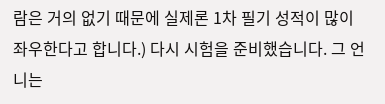람은 거의 없기 때문에 실제론 1차 필기 성적이 많이 좌우한다고 합니다.) 다시 시험을 준비했습니다. 그 언니는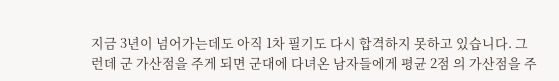지금 3년이 넘어가는데도 아직 1차 필기도 다시 합격하지 못하고 있습니다. 그런데 군 가산점을 주게 되면 군대에 다녀온 남자들에게 평균 2점 의 가산점을 주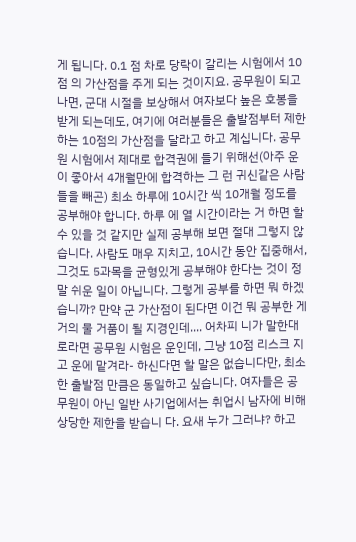게 됩니다. 0.1 점 차로 당락이 갈리는 시험에서 10점 의 가산점을 주게 되는 것이지요. 공무원이 되고 나면, 군대 시절을 보상해서 여자보다 높은 호봉을 받게 되는데도, 여기에 여러분들은 출발점부터 제한하는 10점의 가산점을 달라고 하고 계십니다. 공무원 시험에서 제대로 합격권에 들기 위해선(아주 운이 좋아서 4개월만에 합격하는 그 런 귀신같은 사람들을 빼곤) 최소 하루에 10시간 씩 10개월 정도를 공부해야 합니다. 하루 에 열 시간이라는 거 하면 할 수 있을 것 같지만 실제 공부해 보면 절대 그렇지 않습니다. 사람도 매우 지치고, 10시간 동안 집중해서, 그것도 5과목을 균형있게 공부해야 한다는 것이 정말 쉬운 일이 아닙니다. 그렇게 공부를 하면 뭐 하겠습니까? 만약 군 가산점이 된다면 이건 뭐 공부한 게 거의 물 거품이 될 지경인데.... 어차피 니가 말한대로라면 공무원 시험은 운인데, 그냥 10점 리스크 지고 운에 맡겨라- 하신다면 할 말은 없습니다만, 최소한 출발점 만큼은 동일하고 싶습니다. 여자들은 공무원이 아닌 일반 사기업에서는 취업시 남자에 비해 상당한 제한을 받습니 다. 요새 누가 그러냐? 하고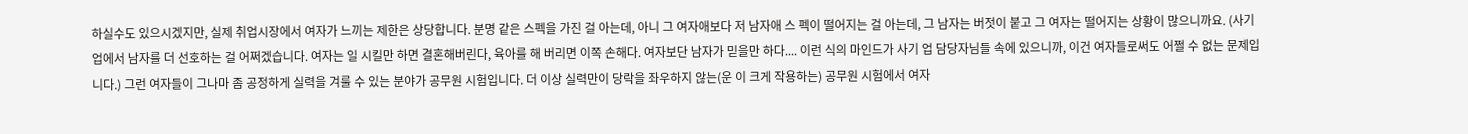하실수도 있으시겠지만, 실제 취업시장에서 여자가 느끼는 제한은 상당합니다. 분명 같은 스펙을 가진 걸 아는데, 아니 그 여자애보다 저 남자애 스 펙이 떨어지는 걸 아는데, 그 남자는 버젓이 붙고 그 여자는 떨어지는 상황이 많으니까요. (사기업에서 남자를 더 선호하는 걸 어쩌겠습니다. 여자는 일 시킬만 하면 결혼해버린다, 육아를 해 버리면 이쪽 손해다. 여자보단 남자가 믿을만 하다.... 이런 식의 마인드가 사기 업 담당자님들 속에 있으니까, 이건 여자들로써도 어쩔 수 없는 문제입니다.) 그런 여자들이 그나마 좀 공정하게 실력을 겨룰 수 있는 분야가 공무원 시험입니다. 더 이상 실력만이 당락을 좌우하지 않는(운 이 크게 작용하는) 공무원 시험에서 여자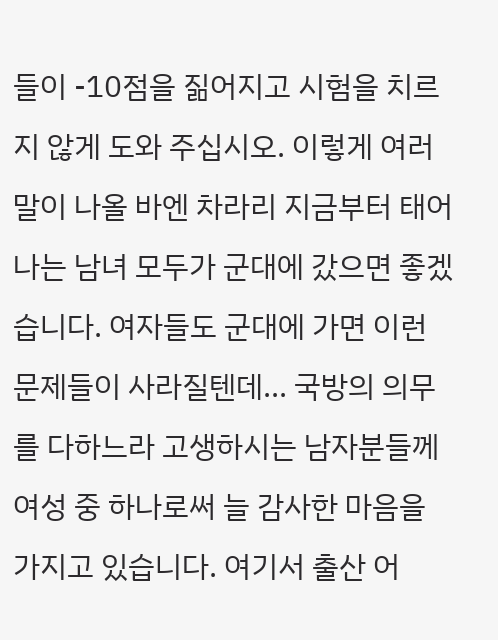들이 -10점을 짊어지고 시험을 치르지 않게 도와 주십시오. 이렇게 여러말이 나올 바엔 차라리 지금부터 태어나는 남녀 모두가 군대에 갔으면 좋겠 습니다. 여자들도 군대에 가면 이런 문제들이 사라질텐데... 국방의 의무를 다하느라 고생하시는 남자분들께 여성 중 하나로써 늘 감사한 마음을 가지고 있습니다. 여기서 출산 어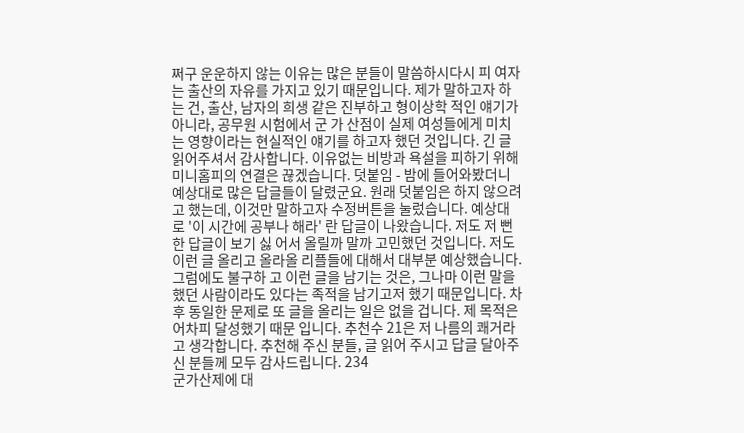쩌구 운운하지 않는 이유는 많은 분들이 말씀하시다시 피 여자는 출산의 자유를 가지고 있기 때문입니다. 제가 말하고자 하는 건, 출산, 남자의 희생 같은 진부하고 형이상학 적인 얘기가 아니라, 공무원 시험에서 군 가 산점이 실제 여성들에게 미치는 영향이라는 현실적인 얘기를 하고자 했던 것입니다. 긴 글 읽어주셔서 감사합니다. 이유없는 비방과 욕설을 피하기 위해 미니홈피의 연결은 끊겠습니다. 덧붙임 - 밤에 들어와봤더니 예상대로 많은 답글들이 달렸군요. 원래 덧붙임은 하지 않으려고 했는데, 이것만 말하고자 수정버튼을 눌렀습니다. 예상대로 '이 시간에 공부나 해라' 란 답글이 나왔습니다. 저도 저 뻔한 답글이 보기 싫 어서 올릴까 말까 고민했던 것입니다. 저도 이런 글 올리고 올라올 리플들에 대해서 대부분 예상했습니다. 그럼에도 불구하 고 이런 글을 남기는 것은, 그나마 이런 말을 했던 사람이라도 있다는 족적을 남기고저 했기 때문입니다. 차후 동일한 문제로 또 글을 올리는 일은 없을 겁니다. 제 목적은 어차피 달성했기 때문 입니다. 추천수 21은 저 나름의 쾌거라고 생각합니다. 추천해 주신 분들, 글 읽어 주시고 답글 달아주신 분들께 모두 감사드립니다. 234
군가산제에 대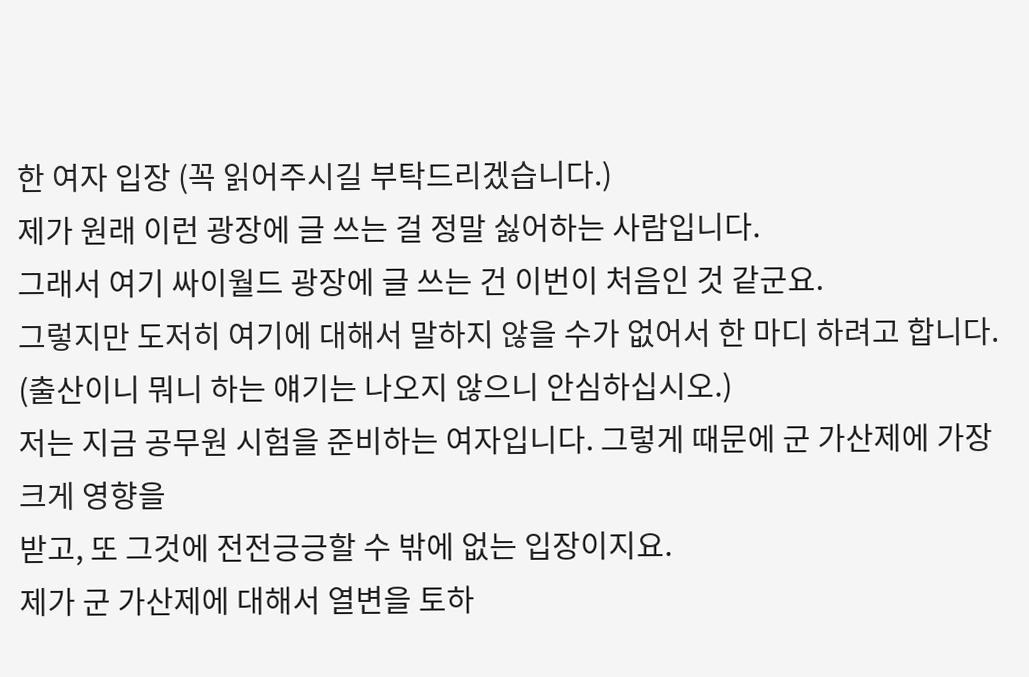한 여자 입장 (꼭 읽어주시길 부탁드리겠습니다.)
제가 원래 이런 광장에 글 쓰는 걸 정말 싫어하는 사람입니다.
그래서 여기 싸이월드 광장에 글 쓰는 건 이번이 처음인 것 같군요.
그렇지만 도저히 여기에 대해서 말하지 않을 수가 없어서 한 마디 하려고 합니다.
(출산이니 뭐니 하는 얘기는 나오지 않으니 안심하십시오.)
저는 지금 공무원 시험을 준비하는 여자입니다. 그렇게 때문에 군 가산제에 가장 크게 영향을
받고, 또 그것에 전전긍긍할 수 밖에 없는 입장이지요.
제가 군 가산제에 대해서 열변을 토하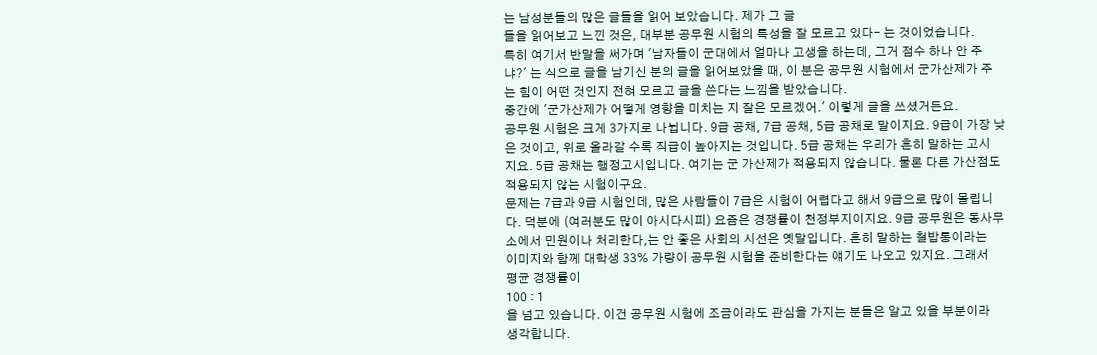는 남성분들의 많은 글들을 읽어 보았습니다. 제가 그 글
들을 읽어보고 느낀 것은, 대부분 공무원 시험의 특성을 잘 모르고 있다- 는 것이었습니다.
특히 여기서 반말을 써가며 '남자들이 군대에서 얼마나 고생을 하는데, 그거 점수 하나 안 주
냐?' 는 식으로 글을 남기신 분의 글을 읽어보았을 때, 이 분은 공무원 시험에서 군가산제가 주
는 힘이 어떤 것인지 전혀 모르고 글을 쓴다는 느낌을 받았습니다.
중간에 '군가산제가 어떻게 영향을 미치는 지 잘은 모르겠어.' 이렇게 글을 쓰셨거든요.
공무원 시험은 크게 3가지로 나뉩니다. 9급 공채, 7급 공채, 5급 공채로 말이지요. 9급이 가장 낮
은 것이고, 위로 올라갈 수록 직급이 높아지는 것입니다. 5급 공채는 우리가 흔히 말하는 고시
지요. 5급 공채는 행정고시입니다. 여기는 군 가산제가 적용되지 않습니다. 물론 다른 가산점도
적용되지 않는 시험이구요.
문제는 7급과 9급 시험인데, 많은 사람들이 7급은 시험이 어렵다고 해서 9급으로 많이 몰립니
다. 덕분에 (여러분도 많이 아시다시피) 요즘은 경쟁률이 천정부지이지요. 9급 공무원은 동사무
소에서 민원이나 처리한다,는 안 좋은 사회의 시선은 옛말입니다. 흔히 말하는 철밥통이라는
이미지와 함께 대학생 33% 가량이 공무원 시험을 준비한다는 얘기도 나오고 있지요. 그래서
평균 경쟁률이
100 : 1
을 넘고 있습니다. 이건 공무원 시험에 조금이라도 관심을 가지는 분들은 알고 있을 부분이라
생각합니다.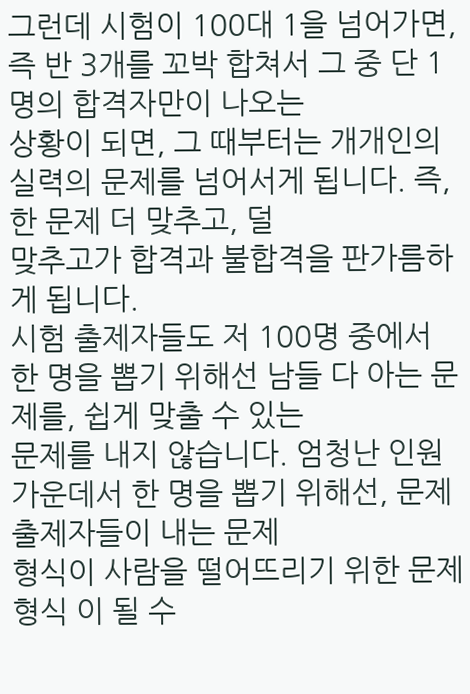그런데 시험이 100대 1을 넘어가면, 즉 반 3개를 꼬박 합쳐서 그 중 단 1명의 합격자만이 나오는
상황이 되면, 그 때부터는 개개인의 실력의 문제를 넘어서게 됩니다. 즉, 한 문제 더 맞추고, 덜
맞추고가 합격과 불합격을 판가름하게 됩니다.
시험 출제자들도 저 100명 중에서 한 명을 뽑기 위해선 남들 다 아는 문제를, 쉽게 맞출 수 있는
문제를 내지 않습니다. 엄청난 인원 가운데서 한 명을 뽑기 위해선, 문제 출제자들이 내는 문제
형식이 사람을 떨어뜨리기 위한 문제 형식 이 될 수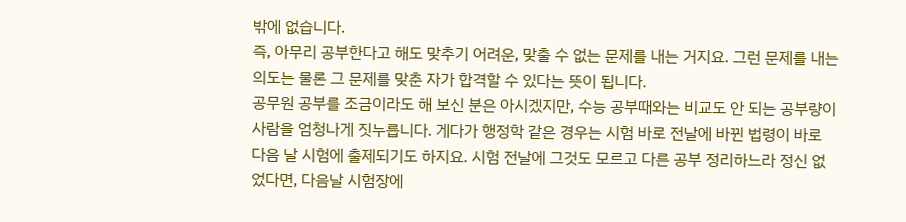밖에 없습니다.
즉, 아무리 공부한다고 해도 맞추기 어려운, 맞출 수 없는 문제를 내는 거지요. 그런 문제를 내는
의도는 물론 그 문제를 맞춘 자가 합격할 수 있다는 뜻이 됩니다.
공무원 공부를 조금이라도 해 보신 분은 아시겠지만, 수능 공부때와는 비교도 안 되는 공부량이
사람을 엄청나게 짓누릅니다. 게다가 행정학 같은 경우는 시험 바로 전날에 바뀐 법령이 바로
다음 날 시험에 출제되기도 하지요. 시험 전날에 그것도 모르고 다른 공부 정리하느라 정신 없
었다면, 다음날 시험장에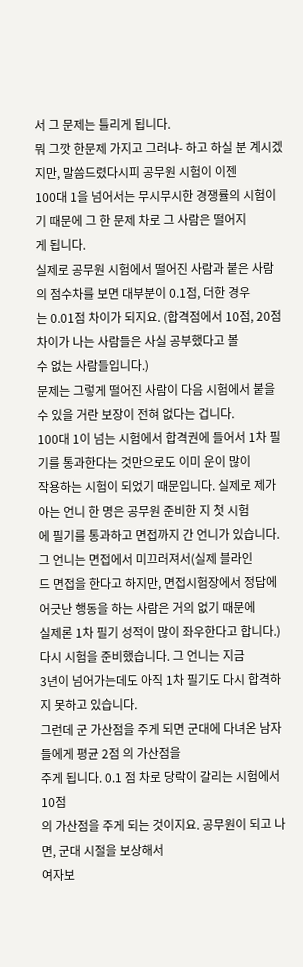서 그 문제는 틀리게 됩니다.
뭐 그깟 한문제 가지고 그러냐- 하고 하실 분 계시겠지만, 말씀드렸다시피 공무원 시험이 이젠
100대 1을 넘어서는 무시무시한 경쟁률의 시험이기 때문에 그 한 문제 차로 그 사람은 떨어지
게 됩니다.
실제로 공무원 시험에서 떨어진 사람과 붙은 사람의 점수차를 보면 대부분이 0.1점, 더한 경우
는 0.01점 차이가 되지요. (합격점에서 10점, 20점 차이가 나는 사람들은 사실 공부했다고 볼
수 없는 사람들입니다.)
문제는 그렇게 떨어진 사람이 다음 시험에서 붙을 수 있을 거란 보장이 전혀 없다는 겁니다.
100대 1이 넘는 시험에서 합격권에 들어서 1차 필기를 통과한다는 것만으로도 이미 운이 많이
작용하는 시험이 되었기 때문입니다. 실제로 제가 아는 언니 한 명은 공무원 준비한 지 첫 시험
에 필기를 통과하고 면접까지 간 언니가 있습니다. 그 언니는 면접에서 미끄러져서(실제 블라인
드 면접을 한다고 하지만, 면접시험장에서 정답에 어긋난 행동을 하는 사람은 거의 없기 때문에
실제론 1차 필기 성적이 많이 좌우한다고 합니다.) 다시 시험을 준비했습니다. 그 언니는 지금
3년이 넘어가는데도 아직 1차 필기도 다시 합격하지 못하고 있습니다.
그런데 군 가산점을 주게 되면 군대에 다녀온 남자들에게 평균 2점 의 가산점을
주게 됩니다. 0.1 점 차로 당락이 갈리는 시험에서 10점
의 가산점을 주게 되는 것이지요. 공무원이 되고 나면, 군대 시절을 보상해서
여자보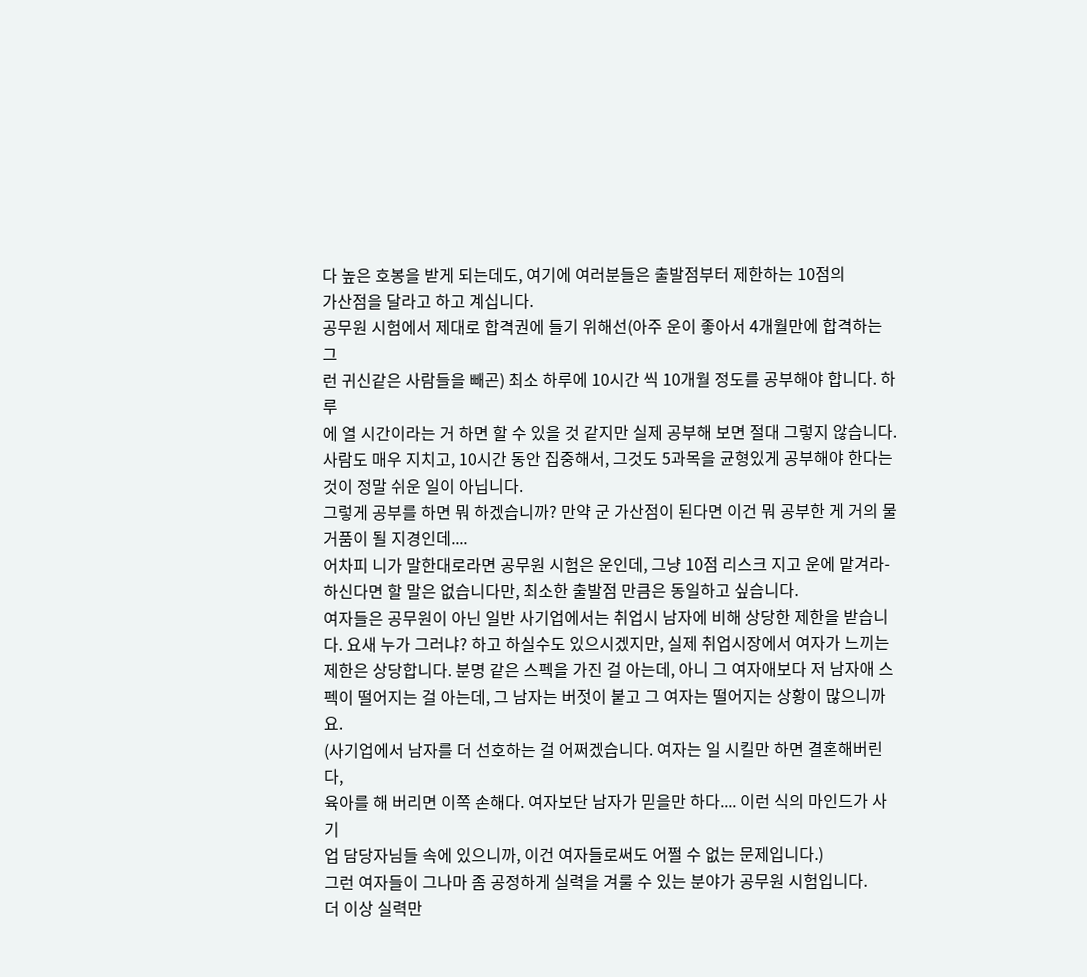다 높은 호봉을 받게 되는데도, 여기에 여러분들은 출발점부터 제한하는 10점의
가산점을 달라고 하고 계십니다.
공무원 시험에서 제대로 합격권에 들기 위해선(아주 운이 좋아서 4개월만에 합격하는 그
런 귀신같은 사람들을 빼곤) 최소 하루에 10시간 씩 10개월 정도를 공부해야 합니다. 하루
에 열 시간이라는 거 하면 할 수 있을 것 같지만 실제 공부해 보면 절대 그렇지 않습니다.
사람도 매우 지치고, 10시간 동안 집중해서, 그것도 5과목을 균형있게 공부해야 한다는
것이 정말 쉬운 일이 아닙니다.
그렇게 공부를 하면 뭐 하겠습니까? 만약 군 가산점이 된다면 이건 뭐 공부한 게 거의 물
거품이 될 지경인데....
어차피 니가 말한대로라면 공무원 시험은 운인데, 그냥 10점 리스크 지고 운에 맡겨라-
하신다면 할 말은 없습니다만, 최소한 출발점 만큼은 동일하고 싶습니다.
여자들은 공무원이 아닌 일반 사기업에서는 취업시 남자에 비해 상당한 제한을 받습니
다. 요새 누가 그러냐? 하고 하실수도 있으시겠지만, 실제 취업시장에서 여자가 느끼는
제한은 상당합니다. 분명 같은 스펙을 가진 걸 아는데, 아니 그 여자애보다 저 남자애 스
펙이 떨어지는 걸 아는데, 그 남자는 버젓이 붙고 그 여자는 떨어지는 상황이 많으니까요.
(사기업에서 남자를 더 선호하는 걸 어쩌겠습니다. 여자는 일 시킬만 하면 결혼해버린다,
육아를 해 버리면 이쪽 손해다. 여자보단 남자가 믿을만 하다.... 이런 식의 마인드가 사기
업 담당자님들 속에 있으니까, 이건 여자들로써도 어쩔 수 없는 문제입니다.)
그런 여자들이 그나마 좀 공정하게 실력을 겨룰 수 있는 분야가 공무원 시험입니다.
더 이상 실력만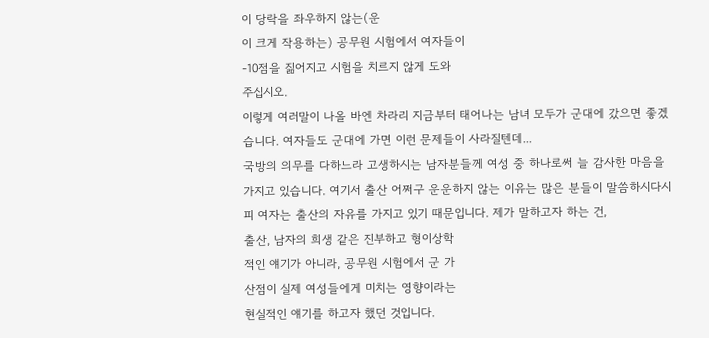이 당락을 좌우하지 않는(운
이 크게 작용하는) 공무원 시험에서 여자들이
-10점을 짊어지고 시험을 치르지 않게 도와
주십시오.
이렇게 여러말이 나올 바엔 차라리 지금부터 태어나는 남녀 모두가 군대에 갔으면 좋겠
습니다. 여자들도 군대에 가면 이런 문제들이 사라질텐데...
국방의 의무를 다하느라 고생하시는 남자분들께 여성 중 하나로써 늘 감사한 마음을
가지고 있습니다. 여기서 출산 어쩌구 운운하지 않는 이유는 많은 분들이 말씀하시다시
피 여자는 출산의 자유를 가지고 있기 때문입니다. 제가 말하고자 하는 건,
출산, 남자의 희생 같은 진부하고 형이상학
적인 얘기가 아니라, 공무원 시험에서 군 가
산점이 실제 여성들에게 미치는 영향이라는
현실적인 얘기를 하고자 했던 것입니다.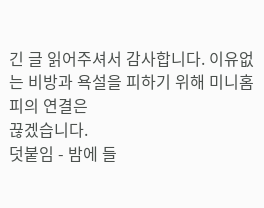긴 글 읽어주셔서 감사합니다. 이유없는 비방과 욕설을 피하기 위해 미니홈피의 연결은
끊겠습니다.
덧붙임 - 밤에 들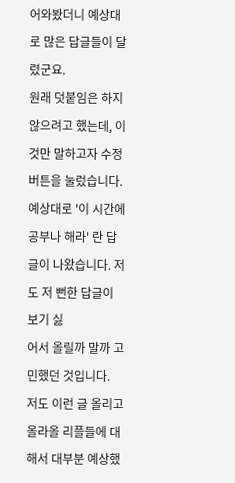어와봤더니 예상대로 많은 답글들이 달렸군요.
원래 덧붙임은 하지 않으려고 했는데, 이것만 말하고자 수정버튼을 눌렀습니다.
예상대로 '이 시간에 공부나 해라' 란 답글이 나왔습니다. 저도 저 뻔한 답글이 보기 싫
어서 올릴까 말까 고민했던 것입니다.
저도 이런 글 올리고 올라올 리플들에 대해서 대부분 예상했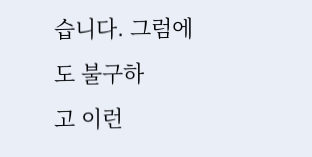습니다. 그럼에도 불구하
고 이런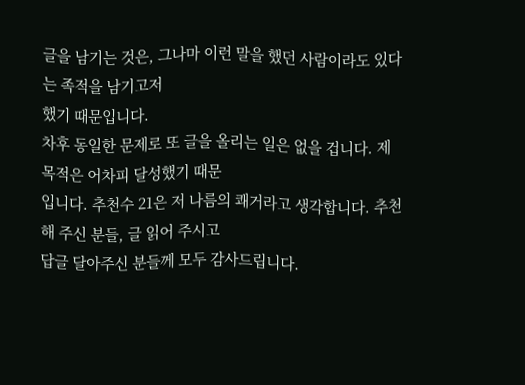글을 남기는 것은, 그나마 이런 말을 했던 사람이라도 있다는 족적을 남기고저
했기 때문입니다.
차후 동일한 문제로 또 글을 올리는 일은 없을 겁니다. 제 목적은 어차피 달성했기 때문
입니다. 추천수 21은 저 나름의 쾌거라고 생각합니다. 추천해 주신 분들, 글 읽어 주시고
답글 달아주신 분들께 모두 감사드립니다.